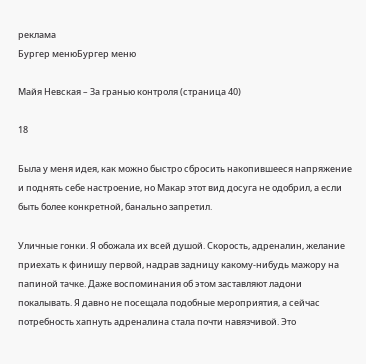реклама
Бургер менюБургер меню

Майя Невская – За гранью контроля (страница 40)

18

Была у меня идея, как можно быстро сбросить накопившееся напряжение и поднять себе настроение, но Макар этот вид досуга не одобрил, а если быть более конкретной, банально запретил.

Уличные гонки. Я обожала их всей душой. Скорость, адреналин, желание приехать к финишу первой, надрав задницу какому-нибудь мажору на папиной тачке. Даже воспоминания об этом заставляют ладони покалывать. Я давно не посещала подобные мероприятия, а сейчас потребность хапнуть адреналина стала почти навязчивой. Это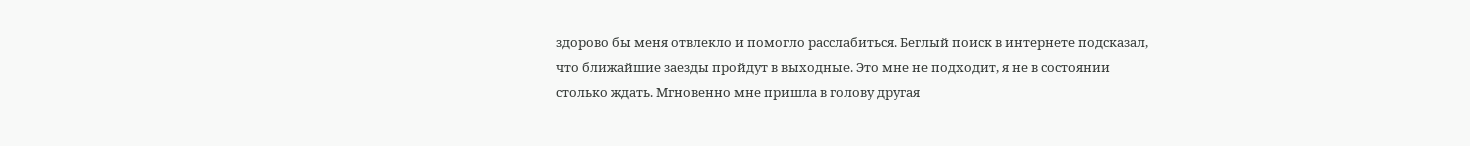здорово бы меня отвлекло и помогло расслабиться. Беглый поиск в интернете подсказал, что ближайшие заезды пройдут в выходные. Это мне не подходит, я не в состоянии столько ждать. Мгновенно мне пришла в голову другая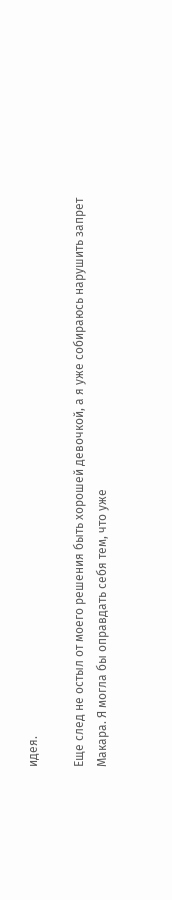идея.

Еще след не остыл от моего решения быть хорошей девочкой, а я уже собираюсь нарушить запрет Макара. Я могла бы оправдать себя тем, что уже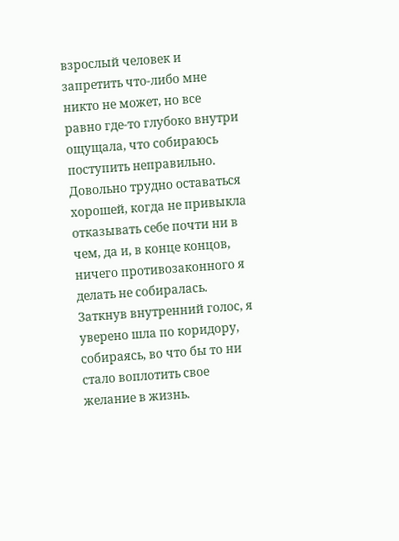взрослый человек и запретить что-либо мне никто не может, но все равно где-то глубоко внутри ощущала, что собираюсь поступить неправильно. Довольно трудно оставаться хорошей, когда не привыкла отказывать себе почти ни в чем, да и, в конце концов, ничего противозаконного я делать не собиралась. Заткнув внутренний голос, я уверено шла по коридору, собираясь, во что бы то ни стало воплотить свое желание в жизнь.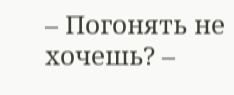– Погонять не хочешь? –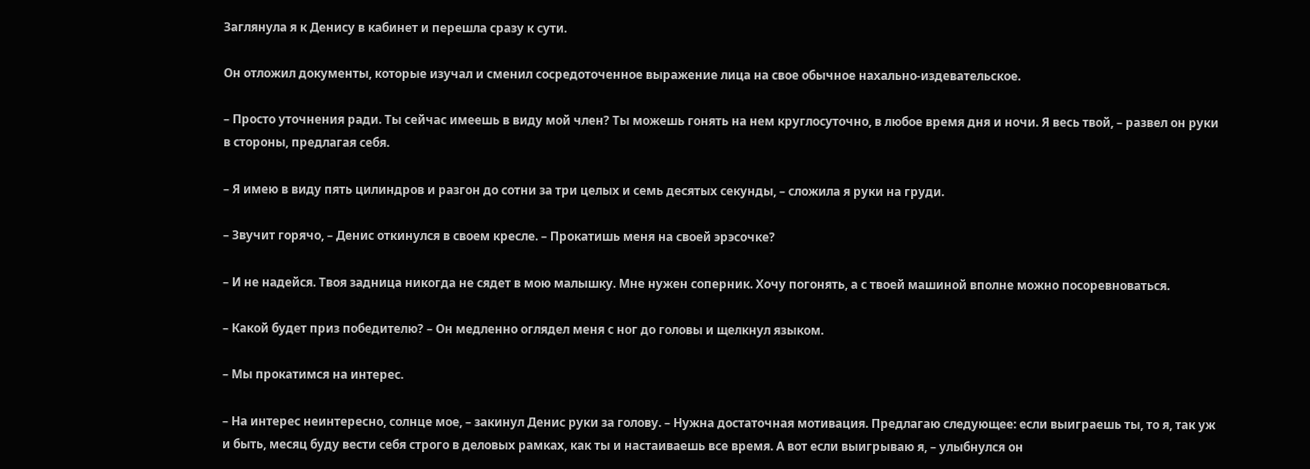Заглянула я к Денису в кабинет и перешла сразу к сути.

Он отложил документы, которые изучал и сменил сосредоточенное выражение лица на свое обычное нахально-издевательское.

– Просто уточнения ради. Ты сейчас имеешь в виду мой член? Ты можешь гонять на нем круглосуточно, в любое время дня и ночи. Я весь твой, – развел он руки в стороны, предлагая себя.

– Я имею в виду пять цилиндров и разгон до сотни за три целых и семь десятых секунды, – сложила я руки на груди.

– Звучит горячо, – Денис откинулся в своем кресле. – Прокатишь меня на своей эрэсочке?

– И не надейся. Твоя задница никогда не сядет в мою малышку. Мне нужен соперник. Хочу погонять, а с твоей машиной вполне можно посоревноваться.

– Какой будет приз победителю? – Он медленно оглядел меня с ног до головы и щелкнул языком.

– Мы прокатимся на интерес.

– На интерес неинтересно, солнце мое, – закинул Денис руки за голову. – Нужна достаточная мотивация. Предлагаю следующее: если выиграешь ты, то я, так уж и быть, месяц буду вести себя строго в деловых рамках, как ты и настаиваешь все время. А вот если выигрываю я, – улыбнулся он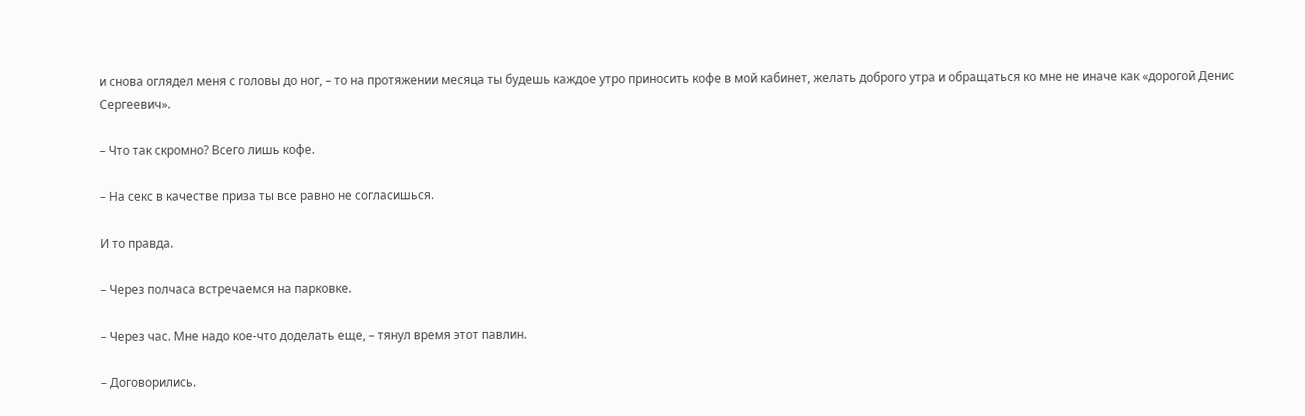и снова оглядел меня с головы до ног, – то на протяжении месяца ты будешь каждое утро приносить кофе в мой кабинет, желать доброго утра и обращаться ко мне не иначе как «дорогой Денис Сергеевич».

– Что так скромно? Всего лишь кофе.

– На секс в качестве приза ты все равно не согласишься.

И то правда.

– Через полчаса встречаемся на парковке.

– Через час. Мне надо кое-что доделать еще, – тянул время этот павлин.

– Договорились.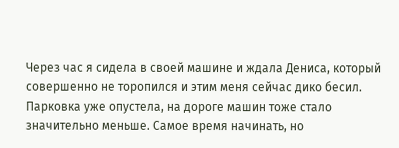Через час я сидела в своей машине и ждала Дениса, который совершенно не торопился и этим меня сейчас дико бесил. Парковка уже опустела, на дороге машин тоже стало значительно меньше. Самое время начинать, но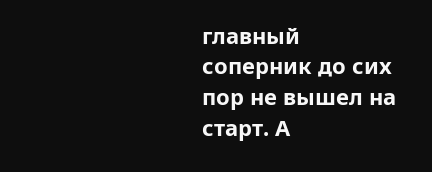главный соперник до сих пор не вышел на старт. А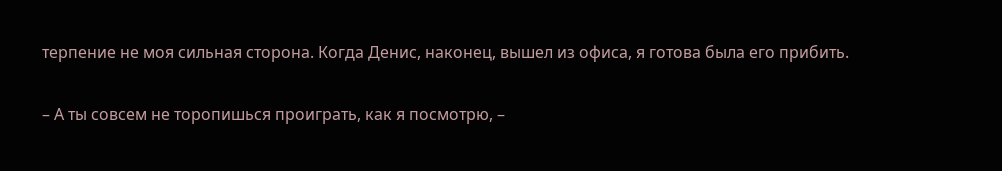терпение не моя сильная сторона. Когда Денис, наконец, вышел из офиса, я готова была его прибить.

– А ты совсем не торопишься проиграть, как я посмотрю, –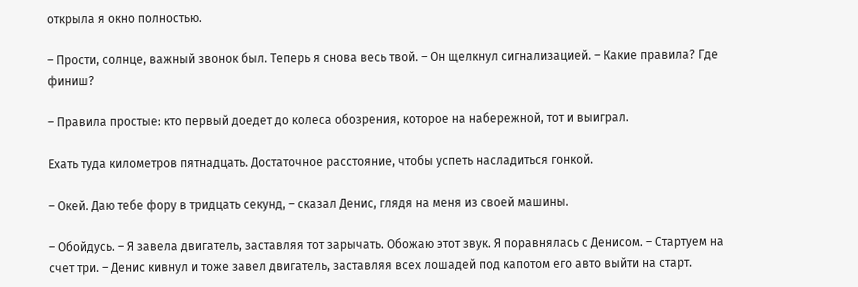открыла я окно полностью.

– Прости, солнце, важный звонок был. Теперь я снова весь твой. – Он щелкнул сигнализацией. – Какие правила? Где финиш?

– Правила простые: кто первый доедет до колеса обозрения, которое на набережной, тот и выиграл.

Ехать туда километров пятнадцать. Достаточное расстояние, чтобы успеть насладиться гонкой.

– Окей. Даю тебе фору в тридцать секунд, – сказал Денис, глядя на меня из своей машины.

– Обойдусь. – Я завела двигатель, заставляя тот зарычать. Обожаю этот звук. Я поравнялась с Денисом. – Стартуем на счет три. – Денис кивнул и тоже завел двигатель, заставляя всех лошадей под капотом его авто выйти на старт.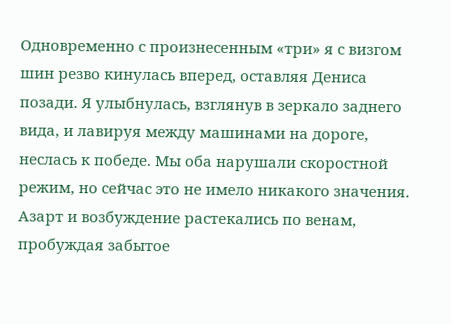Одновременно с произнесенным «три» я с визгом шин резво кинулась вперед, оставляя Дениса позади. Я улыбнулась, взглянув в зеркало заднего вида, и лавируя между машинами на дороге, неслась к победе. Мы оба нарушали скоростной режим, но сейчас это не имело никакого значения. Азарт и возбуждение растекались по венам, пробуждая забытое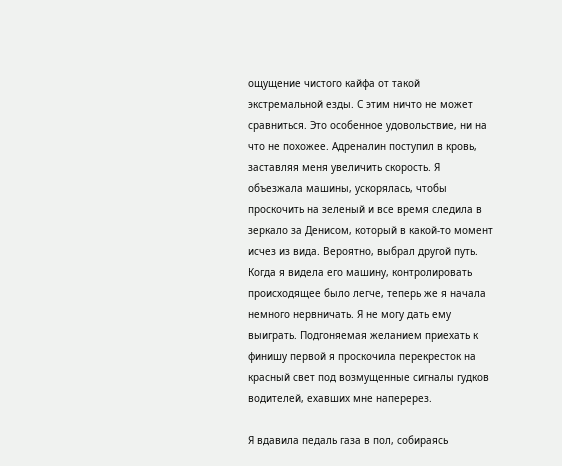ощущение чистого кайфа от такой экстремальной езды. С этим ничто не может сравниться. Это особенное удовольствие, ни на что не похожее. Адреналин поступил в кровь, заставляя меня увеличить скорость. Я объезжала машины, ускорялась, чтобы проскочить на зеленый и все время следила в зеркало за Денисом, который в какой-то момент исчез из вида. Вероятно, выбрал другой путь. Когда я видела его машину, контролировать происходящее было легче, теперь же я начала немного нервничать. Я не могу дать ему выиграть. Подгоняемая желанием приехать к финишу первой я проскочила перекресток на красный свет под возмущенные сигналы гудков водителей, ехавших мне наперерез.

Я вдавила педаль газа в пол, собираясь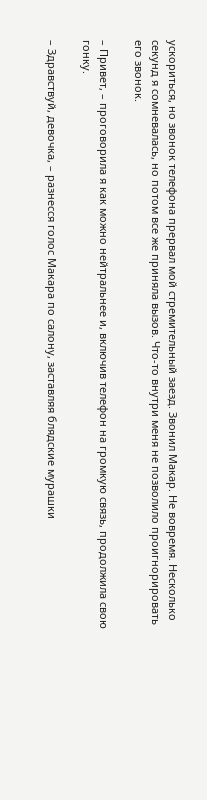ускориться, но звонок телефона прервал мой стремительный заезд. Звонил Макар. Не вовремя. Несколько секунд я сомневалась, но потом все же приняла вызов. Что-то внутри меня не позволило проигнорировать его звонок.

– Привет, – проговорила я как можно нейтральнее и, включив телефон на громкую связь, продолжила свою гонку.

– Здравствуй, девочка, – разнесся голос Макара по салону, заставляя блядские мурашки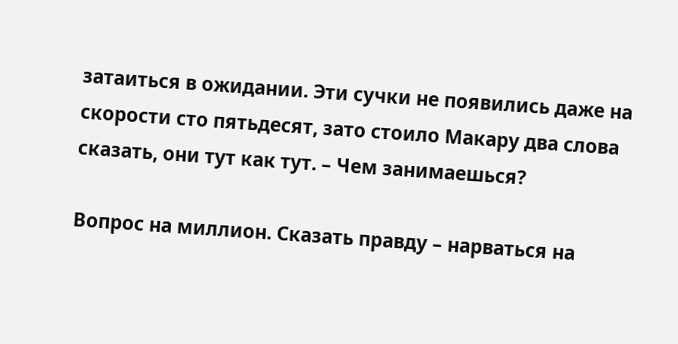затаиться в ожидании. Эти сучки не появились даже на скорости сто пятьдесят, зато стоило Макару два слова сказать, они тут как тут. – Чем занимаешься?

Вопрос на миллион. Сказать правду – нарваться на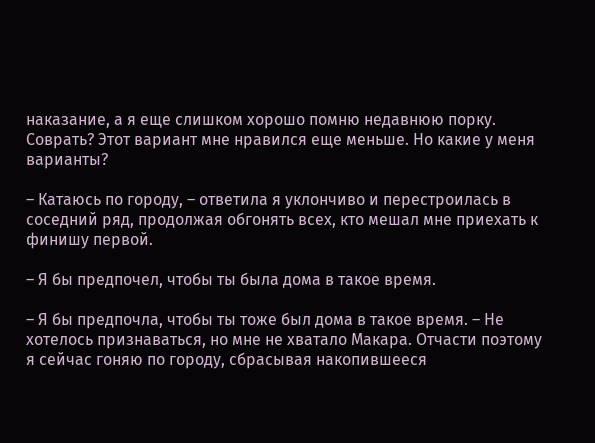наказание, а я еще слишком хорошо помню недавнюю порку. Соврать? Этот вариант мне нравился еще меньше. Но какие у меня варианты?

– Катаюсь по городу, – ответила я уклончиво и перестроилась в соседний ряд, продолжая обгонять всех, кто мешал мне приехать к финишу первой.

– Я бы предпочел, чтобы ты была дома в такое время.

– Я бы предпочла, чтобы ты тоже был дома в такое время. – Не хотелось признаваться, но мне не хватало Макара. Отчасти поэтому я сейчас гоняю по городу, сбрасывая накопившееся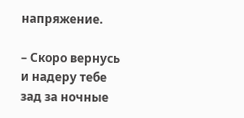напряжение.

– Скоро вернусь и надеру тебе зад за ночные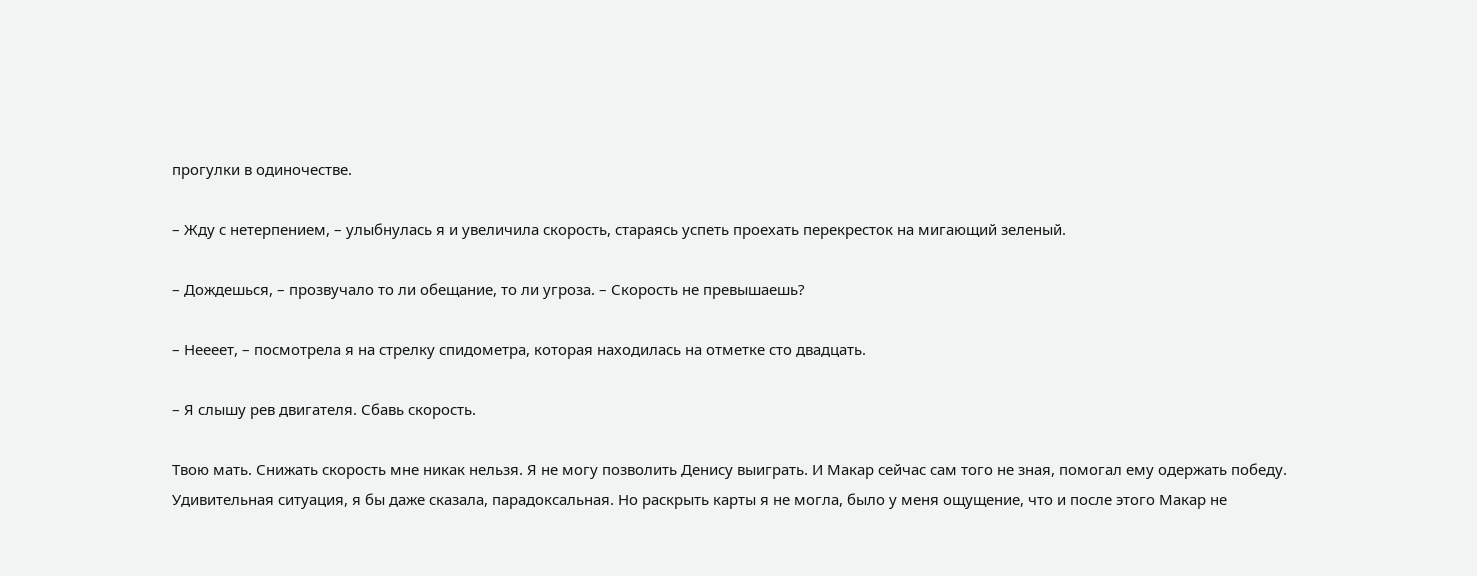прогулки в одиночестве.

– Жду с нетерпением, – улыбнулась я и увеличила скорость, стараясь успеть проехать перекресток на мигающий зеленый.

– Дождешься, – прозвучало то ли обещание, то ли угроза. – Скорость не превышаешь?

– Неееет, – посмотрела я на стрелку спидометра, которая находилась на отметке сто двадцать.

– Я слышу рев двигателя. Сбавь скорость.

Твою мать. Снижать скорость мне никак нельзя. Я не могу позволить Денису выиграть. И Макар сейчас сам того не зная, помогал ему одержать победу. Удивительная ситуация, я бы даже сказала, парадоксальная. Но раскрыть карты я не могла, было у меня ощущение, что и после этого Макар не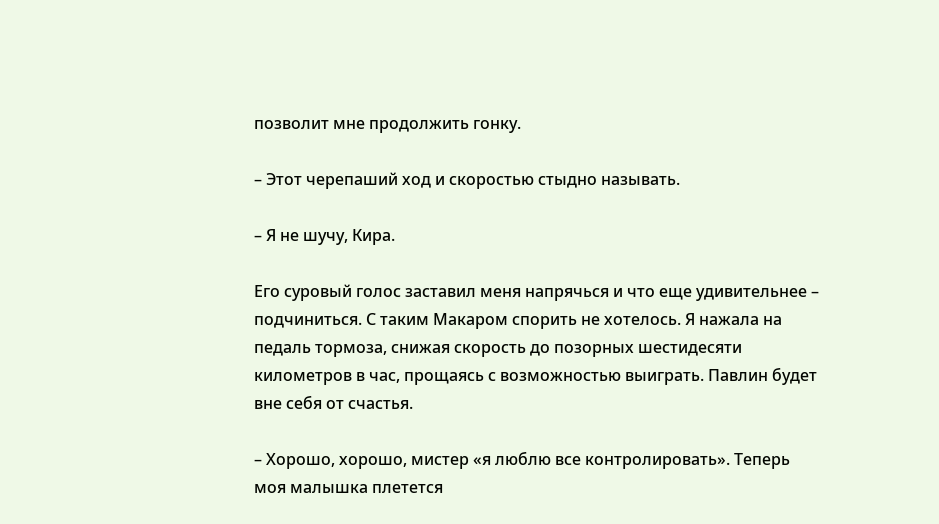позволит мне продолжить гонку.

– Этот черепаший ход и скоростью стыдно называть.

– Я не шучу, Кира.

Его суровый голос заставил меня напрячься и что еще удивительнее – подчиниться. С таким Макаром спорить не хотелось. Я нажала на педаль тормоза, снижая скорость до позорных шестидесяти километров в час, прощаясь с возможностью выиграть. Павлин будет вне себя от счастья.

– Хорошо, хорошо, мистер «я люблю все контролировать». Теперь моя малышка плетется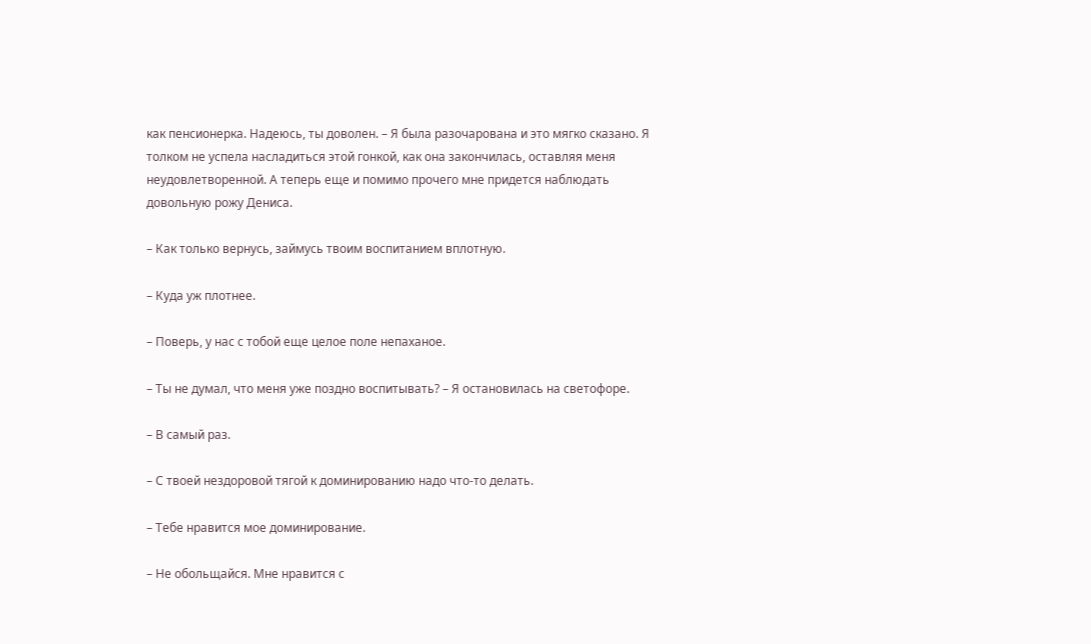как пенсионерка. Надеюсь, ты доволен. – Я была разочарована и это мягко сказано. Я толком не успела насладиться этой гонкой, как она закончилась, оставляя меня неудовлетворенной. А теперь еще и помимо прочего мне придется наблюдать довольную рожу Дениса.

– Как только вернусь, займусь твоим воспитанием вплотную.

– Куда уж плотнее.

– Поверь, у нас с тобой еще целое поле непаханое.

– Ты не думал, что меня уже поздно воспитывать? – Я остановилась на светофоре.

– В самый раз.

– С твоей нездоровой тягой к доминированию надо что-то делать.

– Тебе нравится мое доминирование.

– Не обольщайся. Мне нравится с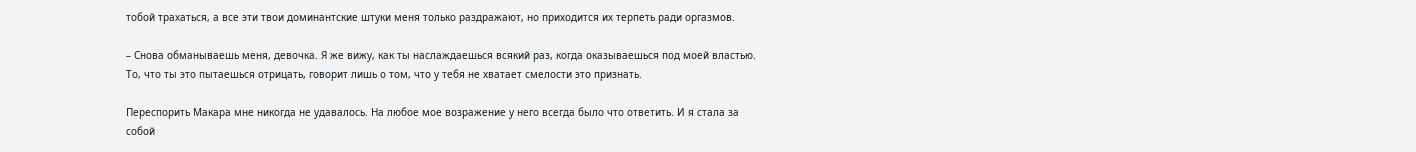тобой трахаться, а все эти твои доминантские штуки меня только раздражают, но приходится их терпеть ради оргазмов.

– Снова обманываешь меня, девочка. Я же вижу, как ты наслаждаешься всякий раз, когда оказываешься под моей властью. То, что ты это пытаешься отрицать, говорит лишь о том, что у тебя не хватает смелости это признать.

Переспорить Макара мне никогда не удавалось. На любое мое возражение у него всегда было что ответить. И я стала за собой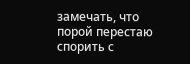замечать, что порой перестаю спорить с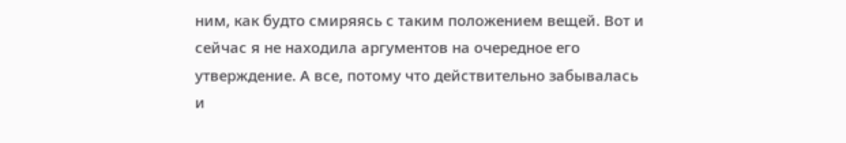ним, как будто смиряясь с таким положением вещей. Вот и сейчас я не находила аргументов на очередное его утверждение. А все, потому что действительно забывалась и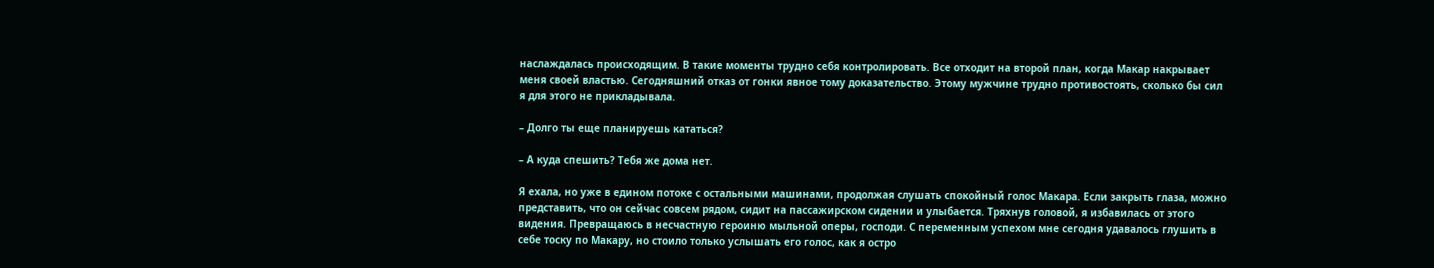наслаждалась происходящим. В такие моменты трудно себя контролировать. Все отходит на второй план, когда Макар накрывает меня своей властью. Сегодняшний отказ от гонки явное тому доказательство. Этому мужчине трудно противостоять, сколько бы сил я для этого не прикладывала.

– Долго ты еще планируешь кататься?

– А куда спешить? Тебя же дома нет.

Я ехала, но уже в едином потоке с остальными машинами, продолжая слушать спокойный голос Макара. Если закрыть глаза, можно представить, что он сейчас совсем рядом, сидит на пассажирском сидении и улыбается. Тряхнув головой, я избавилась от этого видения. Превращаюсь в несчастную героиню мыльной оперы, господи. С переменным успехом мне сегодня удавалось глушить в себе тоску по Макару, но стоило только услышать его голос, как я остро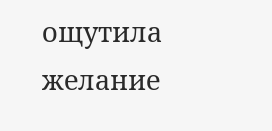ощутила желание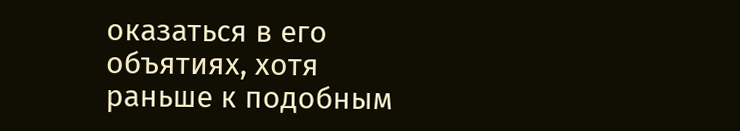оказаться в его объятиях, хотя раньше к подобным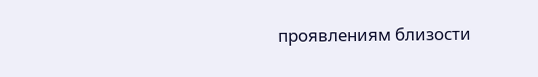проявлениям близости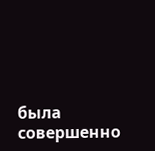была совершенно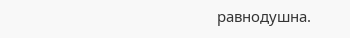равнодушна.